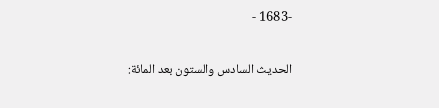-1683 -

الحديث السادس والستون بعد المائة: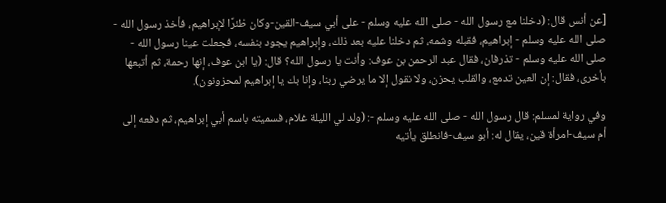[عن أنس قال: (دخلنا مع رسول الله - صلى الله عليه وسلم - على أبي سيف-القين-وكان ظئرًا لإبراهيم، فأخذ رسول الله - صلى الله عليه وسلم - إبراهيم، فقبله وشمه، ثم دخلنا عليه بعد ذلك، وإبراهيم يجود بنفسه، فجعلت عينا رسول الله - صلى الله عليه وسلم - تذرفان، فقال عبد الرحمن بن عوف: وأنت يا رسول الله؟ قال: (يا ابن عوف، إنها رحمة، ثم أتبعها بأخرى، فقال: إن العين تدمع، والقلب يحزن، ولا نقول إلا ما يرضي ربنا، وإنا بك يا إبراهيم لمحزونون).

وفي رواية لمسلم: قال رسول الله - صلى الله عليه وسلم -: (ولد لي الليلة غلام، فسميته باسم أبي إبراهيم، ثم دفعه إلى أم سيف-امرأة قين، يقال له: أبو سيف-فانطلق يأتيه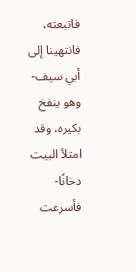فاتبعته، فانتهينا إلى أبي سيف-وهو ينفخ بكيره، وقد امتلأ البيت دخانًا-فأسرعت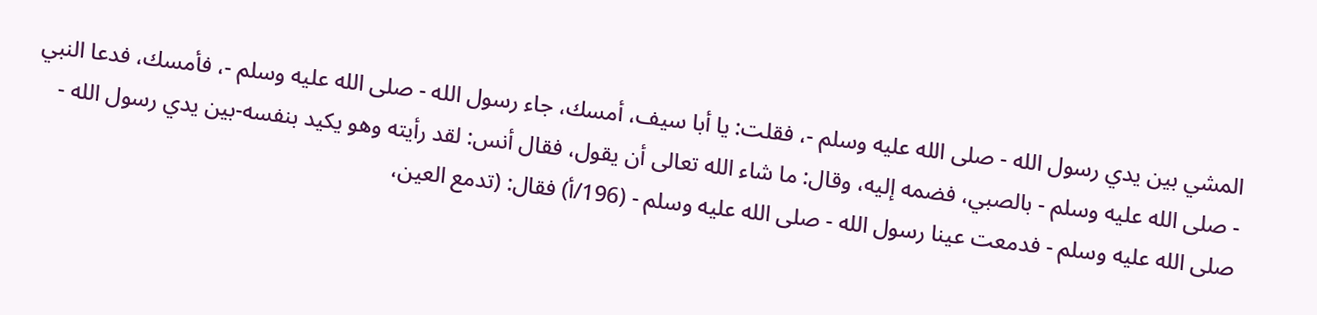المشي بين يدي رسول الله - صلى الله عليه وسلم -، فقلت: يا أبا سيف، أمسك، جاء رسول الله - صلى الله عليه وسلم -، فأمسك، فدعا النبي - صلى الله عليه وسلم - بالصبي، فضمه إليه، وقال: ما شاء الله تعالى أن يقول، فقال أنس: لقد رأيته وهو يكيد بنفسه-بين يدي رسول الله - صلى الله عليه وسلم - فدمعت عينا رسول الله - صلى الله عليه وسلم - (196/أ) فقال: (تدمع العين،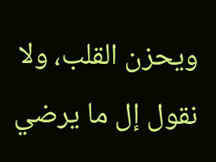ويحزن القلب، ولا نقول إل ما يرضي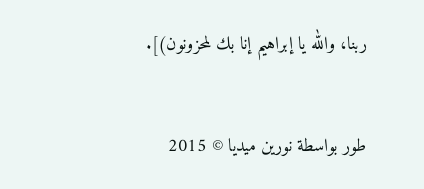ربنا، والله يا إبراهيم إنا بك لمحزونون)].

طور بواسطة نورين ميديا © 2015